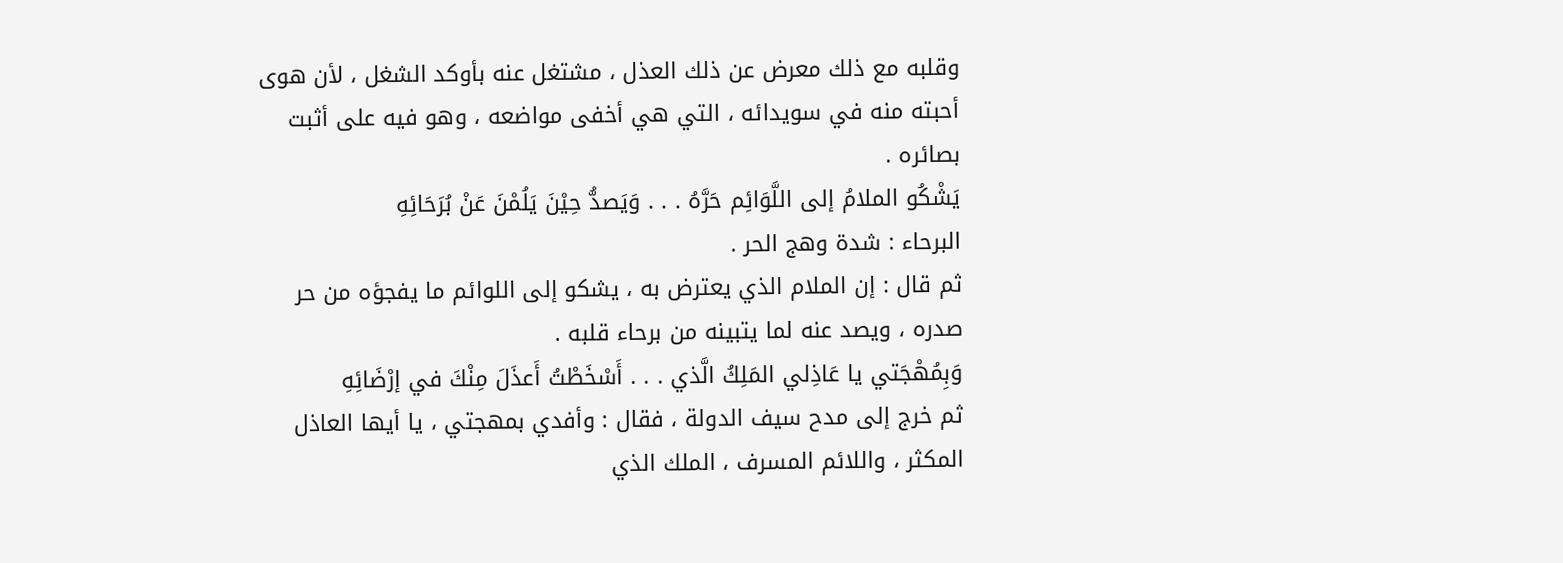وقلبه مع ذلك معرض عن ذلك العذل ، مشتغل عنه بأوكد الشغل ، لأن هوى أحبته منه في سويدائه ، التي هي أخفى مواضعه ، وهو فيه على أثبت بصائره .
يَشْكُو الملامُ إلى اللَّوَائِم حَرَّهُ . . . وَيَصدُّ حِيْنَ يَلُمْنَ عَنْ بُرَحَائِهِ
البرحاء : شدة وهج الحر .
ثم قال : إن الملام الذي يعترض به ، يشكو إلى اللوائم ما يفجؤه من حر صدره ، ويصد عنه لما يتبينه من برحاء قلبه .
وَبِمُهْجَتي يا عَاذِلي المَلِكُ الَّذي . . . أَسْخَطْتُ أَعذَلَ مِنْكَ في إرْضَائِهِ
ثم خرج إلى مدح سيف الدولة ، فقال : وأفدي بمهجتي ، يا أيها العاذل المكثر ، واللائم المسرف ، الملك الذي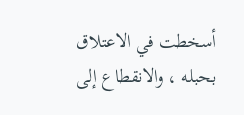أسخطت في الاعتلاق بحبله ، والانقطاع إلى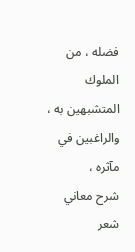فضله ، من الملوك المتشبهين به ، والراغبين في مآثره ،
شرح معاني شعر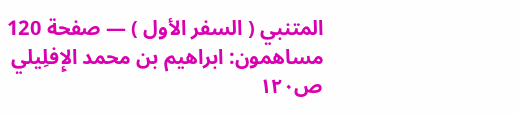المتنبي ( السفر الأول ) — صفحة 120
مساهمون: ابراهيم بن محمد الإِفلِيلي
ص١٢٠